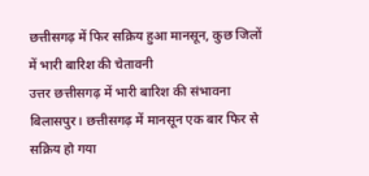छत्तीसगढ़ में फिर सक्रिय हुआ मानसून, कुछ जिलों में भारी बारिश की चेतावनी
उत्तर छत्तीसगढ़ में भारी बारिश की संभावना
बिलासपुर। छत्तीसगढ़ में मानसून एक बार फिर से सक्रिय हो गया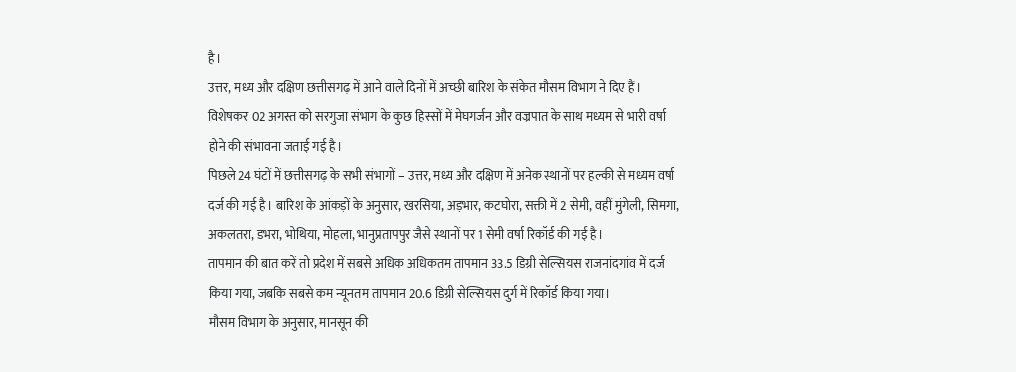है।
उत्तर, मध्य और दक्षिण छत्तीसगढ़ में आने वाले दिनों में अच्छी बारिश के संकेत मौसम विभाग ने दिए हैं।
विशेषकर 02 अगस्त को सरगुजा संभाग के कुछ हिस्सों में मेघगर्जन और वज्रपात के साथ मध्यम से भारी वर्षा होने की संभावना जताई गई है।
पिछले 24 घंटों में छत्तीसगढ़ के सभी संभागों – उत्तर, मध्य और दक्षिण में अनेक स्थानों पर हल्की से मध्यम वर्षा दर्ज की गई है। बारिश के आंकड़ों के अनुसार, खरसिया, अड़भार, कटघोरा, सक्ती में 2 सेमी, वहीं मुंगेली, सिमगा, अकलतरा, डभरा, भोथिया, मोहला, भानुप्रतापपुर जैसे स्थानों पर 1 सेमी वर्षा रिकॉर्ड की गई है।
तापमान की बात करें तो प्रदेश में सबसे अधिक अधिकतम तापमान 33.5 डिग्री सेल्सियस राजनांदगांव में दर्ज किया गया, जबकि सबसे कम न्यूनतम तापमान 20.6 डिग्री सेल्सियस दुर्ग में रिकॉर्ड किया गया।
मौसम विभाग के अनुसार, मानसून की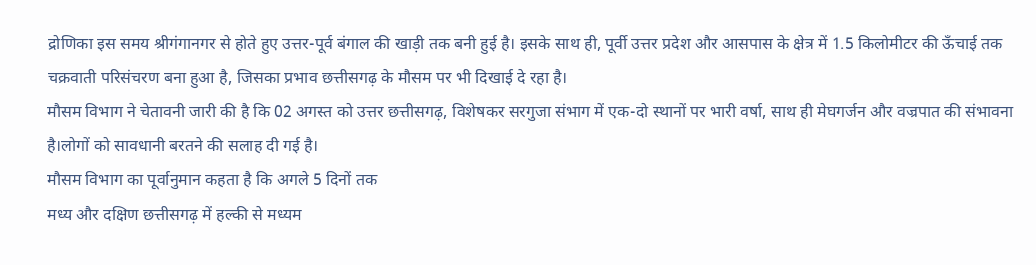द्रोणिका इस समय श्रीगंगानगर से होते हुए उत्तर-पूर्व बंगाल की खाड़ी तक बनी हुई है। इसके साथ ही, पूर्वी उत्तर प्रदेश और आसपास के क्षेत्र में 1.5 किलोमीटर की ऊँचाई तक चक्रवाती परिसंचरण बना हुआ है, जिसका प्रभाव छत्तीसगढ़ के मौसम पर भी दिखाई दे रहा है।
मौसम विभाग ने चेतावनी जारी की है कि 02 अगस्त को उत्तर छत्तीसगढ़, विशेषकर सरगुजा संभाग में एक-दो स्थानों पर भारी वर्षा, साथ ही मेघगर्जन और वज्रपात की संभावना है।लोगों को सावधानी बरतने की सलाह दी गई है।
मौसम विभाग का पूर्वानुमान कहता है कि अगले 5 दिनों तक
मध्य और दक्षिण छत्तीसगढ़ में हल्की से मध्यम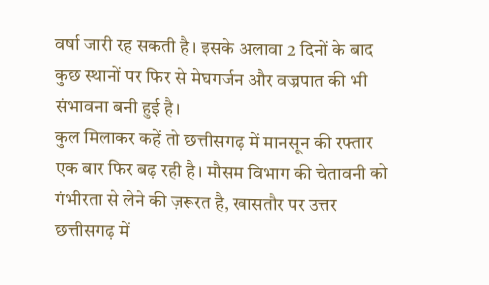वर्षा जारी रह सकती है। इसके अलावा 2 दिनों के बाद कुछ स्थानों पर फिर से मेघगर्जन और वज्रपात की भी संभावना बनी हुई है।
कुल मिलाकर कहें तो छत्तीसगढ़ में मानसून की रफ्तार एक बार फिर बढ़ रही है। मौसम विभाग की चेतावनी को गंभीरता से लेने की ज़रूरत है, खासतौर पर उत्तर छत्तीसगढ़ में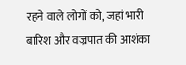रहने वाले लोगों को, जहां भारी बारिश और वज्रपात की आशंका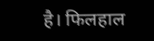है। फिलहाल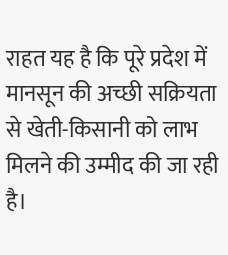राहत यह है कि पूरे प्रदेश में मानसून की अच्छी सक्रियता से खेती-किसानी को लाभ मिलने की उम्मीद की जा रही है।